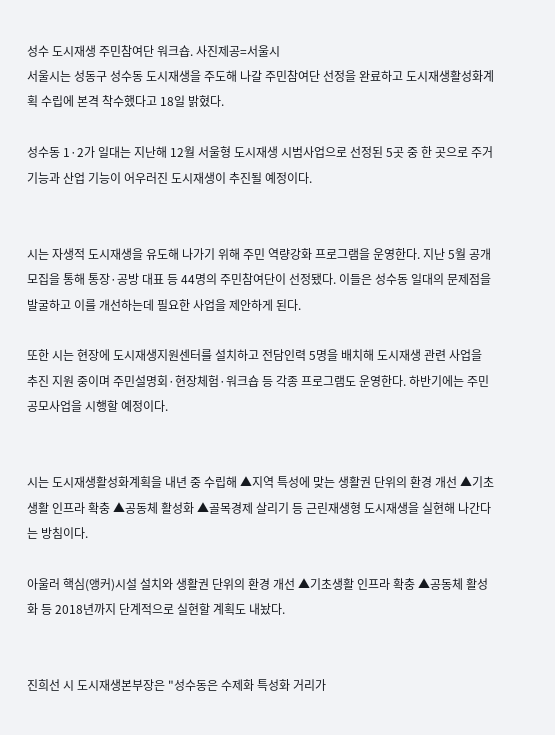성수 도시재생 주민참여단 워크숍. 사진제공=서울시
서울시는 성동구 성수동 도시재생을 주도해 나갈 주민참여단 선정을 완료하고 도시재생활성화계획 수립에 본격 착수했다고 18일 밝혔다.

성수동 1·2가 일대는 지난해 12월 서울형 도시재생 시범사업으로 선정된 5곳 중 한 곳으로 주거 기능과 산업 기능이 어우러진 도시재생이 추진될 예정이다.


시는 자생적 도시재생을 유도해 나가기 위해 주민 역량강화 프로그램을 운영한다. 지난 5월 공개모집을 통해 통장·공방 대표 등 44명의 주민참여단이 선정됐다. 이들은 성수동 일대의 문제점을 발굴하고 이를 개선하는데 필요한 사업을 제안하게 된다.

또한 시는 현장에 도시재생지원센터를 설치하고 전담인력 5명을 배치해 도시재생 관련 사업을 추진 지원 중이며 주민설명회·현장체험·워크숍 등 각종 프로그램도 운영한다. 하반기에는 주민공모사업을 시행할 예정이다.


시는 도시재생활성화계획을 내년 중 수립해 ▲지역 특성에 맞는 생활권 단위의 환경 개선 ▲기초생활 인프라 확충 ▲공동체 활성화 ▲골목경제 살리기 등 근린재생형 도시재생을 실현해 나간다는 방침이다.

아울러 핵심(앵커)시설 설치와 생활권 단위의 환경 개선 ▲기초생활 인프라 확충 ▲공동체 활성화 등 2018년까지 단계적으로 실현할 계획도 내놨다.


진희선 시 도시재생본부장은 "성수동은 수제화 특성화 거리가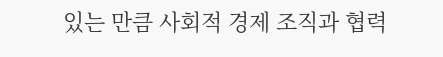있는 만큼 사회적 경제 조직과 협력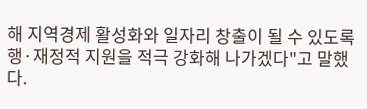해 지역경제 활성화와 일자리 창출이 될 수 있도록 행·재정적 지원을 적극 강화해 나가겠다"고 말했다.